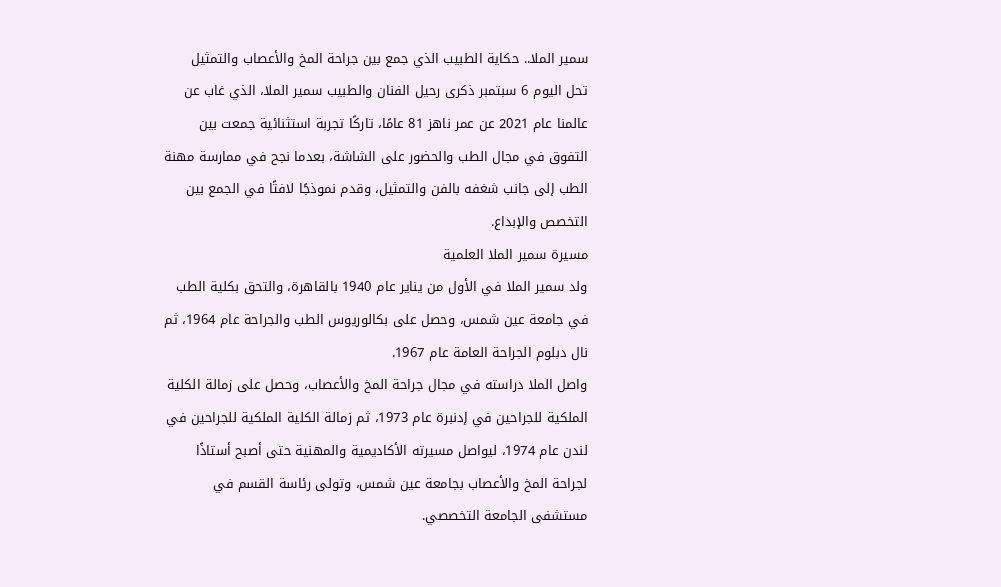سمير الملا.. حكاية الطبيب الذي جمع بين جراحة المخ والأعصاب والتمثيل
تحل اليوم 6 سبتمبر ذكرى رحيل الفنان والطبيب سمير الملا، الذي غاب عن عالمنا عام 2021 عن عمر ناهز 81 عامًا، تاركًا تجربة استثنائية جمعت بين التفوق في مجال الطب والحضور على الشاشة، بعدما نجح في ممارسة مهنة الطب إلى جانب شغفه بالفن والتمثيل، وقدم نموذجًا لافتًا في الجمع بين التخصص والإبداع.
مسيرة سمير الملا العلمية
ولد سمير الملا في الأول من يناير عام 1940 بالقاهرة، والتحق بكلية الطب في جامعة عين شمس، وحصل على بكالوريوس الطب والجراحة عام 1964، ثم نال دبلوم الجراحة العامة عام 1967.
واصل الملا دراسته في مجال جراحة المخ والأعصاب، وحصل على زمالة الكلية الملكية للجراحين في إدنبرة عام 1973، ثم زمالة الكلية الملكية للجراحين في لندن عام 1974، ليواصل مسيرته الأكاديمية والمهنية حتى أصبح أستاذًا لجراحة المخ والأعصاب بجامعة عين شمس، وتولى رئاسة القسم في مستشفى الجامعة التخصصي.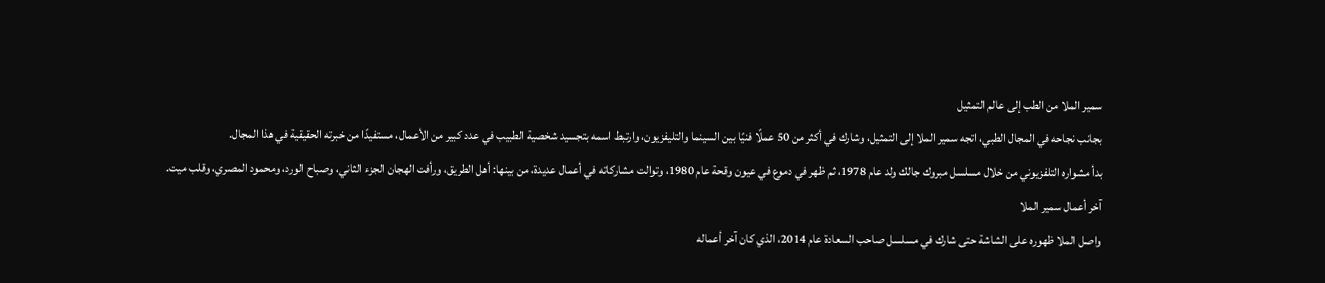سمير الملا من الطب إلى عالم التمثيل
بجانب نجاحه في المجال الطبي، اتجه سمير الملا إلى التمثيل، وشارك في أكثر من 50 عملًا فنيًا بين السينما والتليفزيون، وارتبط اسمه بتجسيد شخصية الطبيب في عدد كبير من الأعمال، مستفيدًا من خبرته الحقيقية في هذا المجال.
بدأ مشواره التلفزيوني من خلال مسلسل مبروك جالك ولد عام 1978، ثم ظهر في دموع في عيون وقحة عام 1980، وتوالت مشاركاته في أعمال عديدة، من بينها: أهل الطريق، ورأفت الهجان الجزء الثاني، وصباح الورد، ومحمود المصري، وقلب ميت.
آخر أعمال سمير الملا
واصل الملا ظهوره على الشاشة حتى شارك في مسلسل صاحب السعادة عام 2014، الذي كان آخر أعماله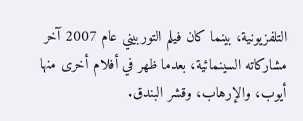التلفزيونية، بينما كان فيلم التوربيني عام 2007 آخر مشاركاته السينمائية، بعدما ظهر في أفلام أخرى منها أيوب، والإرهاب، وقشر البندق.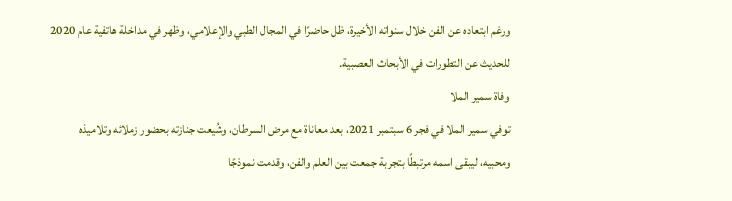ورغم ابتعاده عن الفن خلال سنواته الأخيرة، ظل حاضرًا في المجال الطبي والإعلامي، وظهر في مداخلة هاتفية عام 2020 للحديث عن التطورات في الأبحاث العصبية.
وفاة سمير الملا
توفي سمير الملا في فجر 6 سبتمبر 2021، بعد معاناة مع مرض السرطان، وشُيعت جنازته بحضور زملائه وتلاميذه ومحبيه، ليبقى اسمه مرتبطًا بتجربة جمعت بين العلم والفن، وقدمت نموذجًا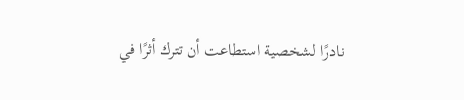نادرًا لشخصية استطاعت أن تترك أثرًا في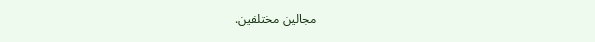مجالين مختلفين.